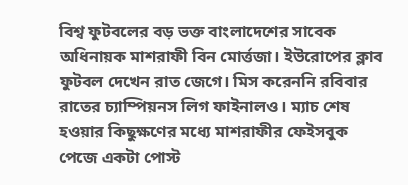বিশ্ব ফুটবলের বড় ভক্ত বাংলাদেশের সাবেক অধিনায়ক মাশরাফী বিন মোর্ত্তজা। ইউরোপের ক্লাব ফুটবল দেখেন রাত জেগে। মিস করেননি রবিবার রাতের চ্যাম্পিয়নস লিগ ফাইনালও। ম্যাচ শেষ হওয়ার কিছুক্ষণের মধ্যে মাশরাফীর ফেইসবুক পেজে একটা পোস্ট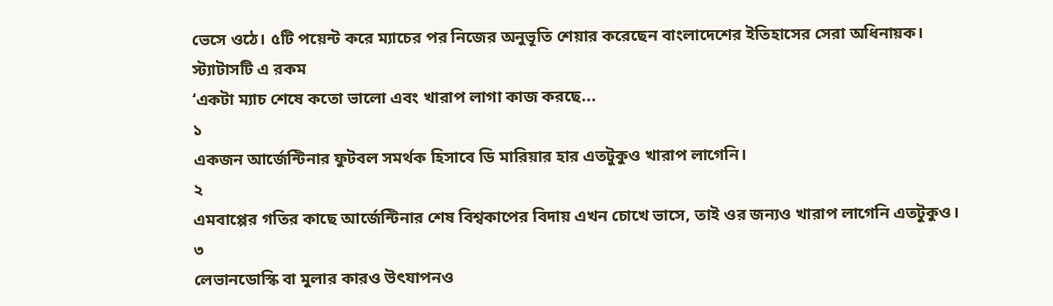ভেসে ওঠে। ৫টি পয়েন্ট করে ম্যাচের পর নিজের অনুভূতি শেয়ার করেছেন বাংলাদেশের ইতিহাসের সেরা অধিনায়ক।
স্ট্যাটাসটি এ রকম
‘একটা ম্যাচ শেষে কতো ভালো এবং খারাপ লাগা কাজ করছে...
১
একজন আর্জেন্টিনার ফুটবল সমর্থক হিসাবে ডি মারিয়ার হার এতটুকুও খারাপ লাগেনি।
২
এমবাপ্পের গতির কাছে আর্জেন্টিনার শেষ বিশ্বকাপের বিদায় এখন চোখে ভাসে, তাই ওর জন্যও খারাপ লাগেনি এতটুকুও।
৩
লেভানডোস্কি বা মুলার কারও উৎযাপনও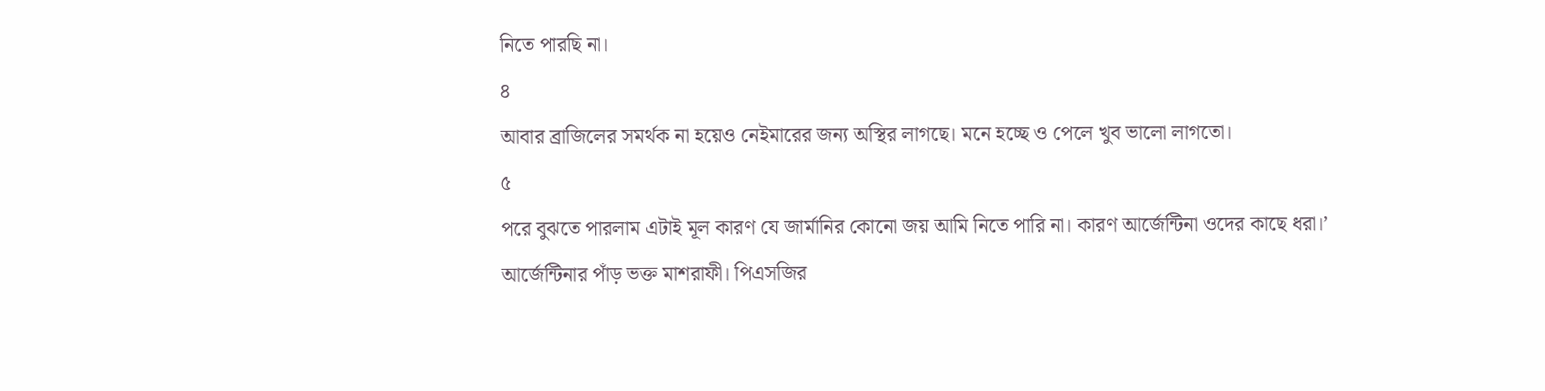নিতে পারছি না।
৪
আবার ব্রাজিলের সমর্থক না হয়েও নেইমারের জন্য অস্থির লাগছে। মনে হচ্ছে ও পেলে খুব ভালো লাগতো।
৫
পরে বুঝতে পারলাম এটাই মূল কারণ যে জার্মানির কোনো জয় আমি নিতে পারি না। কারণ আর্জেন্টিনা ওদের কাছে ধরা।’
আর্জেন্টিনার পাঁড় ভক্ত মাশরাফী। পিএসজির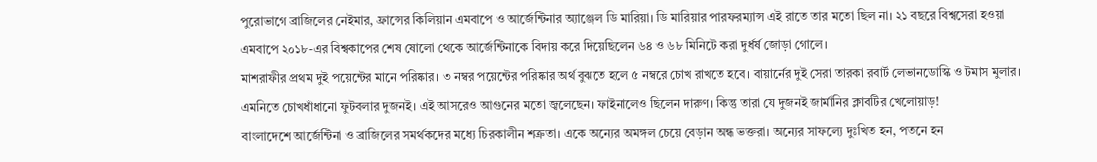পুরোভাগে ব্রাজিলের নেইমার, ফ্রান্সের কিলিয়ান এমবাপে ও আর্জেন্টিনার অ্যাঞ্জেল ডি মারিয়া। ডি মারিয়ার পারফরম্যান্স এই রাতে তার মতো ছিল না। ২১ বছরে বিশ্বসেরা হওয়া এমবাপে ২০১৮-এর বিশ্বকাপের শেষ ষোলো থেকে আর্জেন্টিনাকে বিদায় করে দিয়েছিলেন ৬৪ ও ৬৮ মিনিটে করা দুর্ধর্ষ জোড়া গোলে।
মাশরাফীর প্রথম দুই পয়েন্টের মানে পরিষ্কার। ৩ নম্বর পয়েন্টের পরিষ্কার অর্থ বুঝতে হলে ৫ নম্বরে চোখ রাখতে হবে। বায়ার্নের দুই সেরা তারকা রবার্ট লেভানডোস্কি ও টমাস মুলার। এমনিতে চোখধাঁধানো ফুটবলার দুজনই। এই আসরেও আগুনের মতো জ্বলেছেন। ফাইনালেও ছিলেন দারুণ। কিন্তু তারা যে দুজনই জার্মানির ক্লাবটির খেলোয়াড়!
বাংলাদেশে আর্জেন্টিনা ও ব্রাজিলের সমর্থকদের মধ্যে চিরকালীন শত্রুতা। একে অন্যের অমঙ্গল চেয়ে বেড়ান অন্ধ ভক্তরা। অন্যের সাফল্যে দুঃখিত হন, পতনে হন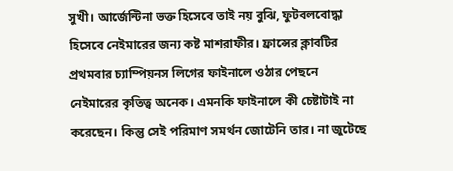সুখী। আর্জেন্টিনা ভক্ত হিসেবে তাই নয় বুঝি, ফুটবলবোদ্ধা হিসেবে নেইমারের জন্য কষ্ট মাশরাফীর। ফ্রান্সের ক্লাবটির প্রথমবার চ্যাম্পিয়নস লিগের ফাইনালে ওঠার পেছনে নেইমারের কৃতিত্ব অনেক। এমনকি ফাইনালে কী চেষ্টাটাই না করেছেন। কিন্তু সেই পরিমাণ সমর্থন জোটেনি তার। না জুটেছে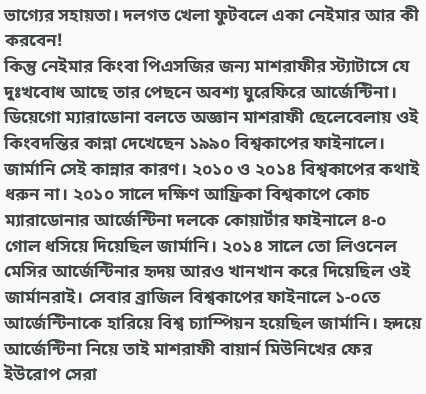ভাগ্যের সহায়তা। দলগত খেলা ফুটবলে একা নেইমার আর কী করবেন!
কিন্তু নেইমার কিংবা পিএসজির জন্য মাশরাফীর স্ট্যাটাসে যে দুঃখবোধ আছে তার পেছনে অবশ্য ঘুরেফিরে আর্জেন্টিনা। ডিয়েগো ম্যারাডোনা বলতে অজ্ঞান মাশরাফী ছেলেবেলায় ওই কিংবদন্তির কান্না দেখেছেন ১৯৯০ বিশ্বকাপের ফাইনালে। জার্মানি সেই কান্নার কারণ। ২০১০ ও ২০১৪ বিশ্বকাপের কথাই ধরুন না। ২০১০ সালে দক্ষিণ আফ্রিকা বিশ্বকাপে কোচ ম্যারাডোনার আর্জেন্টিনা দলকে কোয়ার্টার ফাইনালে ৪-০ গোল ধসিয়ে দিয়েছিল জার্মানি। ২০১৪ সালে তো লিওনেল মেসির আর্জেন্টিনার হৃদয় আরও খানখান করে দিয়েছিল ওই জার্মানরাই। সেবার ব্রাজিল বিশ্বকাপের ফাইনালে ১-০তে আর্জেন্টিনাকে হারিয়ে বিশ্ব চ্যাম্পিয়ন হয়েছিল জার্মানি। হৃদয়ে আর্জেন্টিনা নিয়ে তাই মাশরাফী বায়ার্ন মিউনিখের ফের ইউরোপ সেরা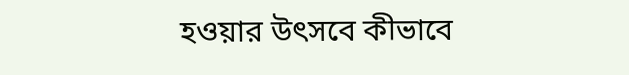হওয়ার উৎসবে কীভাবে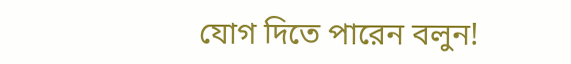যোগ দিতে পারেন বলুন!